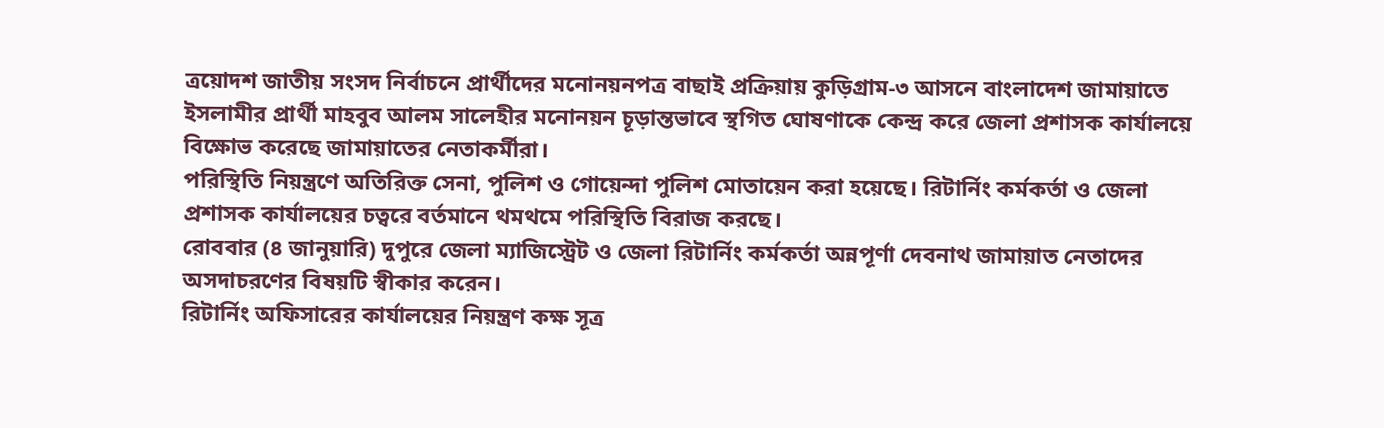ত্রয়োদশ জাতীয় সংসদ নির্বাচনে প্রার্থীদের মনোনয়নপত্র বাছাই প্রক্রিয়ায় কুড়িগ্রাম-৩ আসনে বাংলাদেশ জামায়াতে ইসলামীর প্রার্থী মাহবুব আলম সালেহীর মনোনয়ন চূড়ান্তভাবে স্থগিত ঘোষণাকে কেন্দ্র করে জেলা প্রশাসক কার্যালয়ে বিক্ষোভ করেছে জামায়াতের নেতাকর্মীরা।
পরিস্থিতি নিয়ন্ত্রণে অতিরিক্ত সেনা, পুলিশ ও গোয়েন্দা পুলিশ মোতায়েন করা হয়েছে। রিটার্নিং কর্মকর্তা ও জেলা প্রশাসক কার্যালয়ের চত্বরে বর্তমানে থমথমে পরিস্থিতি বিরাজ করছে।
রোববার (৪ জানুয়ারি) দুপুরে জেলা ম্যাজিস্ট্রেট ও জেলা রিটার্নিং কর্মকর্তা অন্নপূর্ণা দেবনাথ জামায়াত নেতাদের অসদাচরণের বিষয়টি স্বীকার করেন।
রিটার্নিং অফিসারের কার্যালয়ের নিয়ন্ত্রণ কক্ষ সূত্র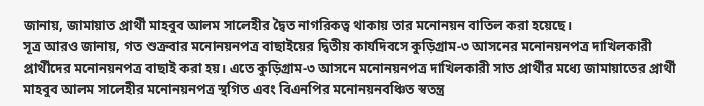জানায়, জামায়াত প্রার্থী মাহবুব আলম সালেহীর দ্বৈত নাগরিকত্ব থাকায় তার মনোনয়ন বাতিল করা হয়েছে।
সূত্র আরও জানায়, গত শুক্রবার মনোনয়নপত্র বাছাইয়ের দ্বিতীয় কার্যদিবসে কুড়িগ্রাম-৩ আসনের মনোনয়নপত্র দাখিলকারী প্রার্থীদের মনোনয়নপত্র বাছাই করা হয়। এতে কুড়িগ্রাম-৩ আসনে মনোনয়নপত্র দাখিলকারী সাত প্রার্থীর মধ্যে জামায়াতের প্রার্থী মাহবুব আলম সালেহীর মনোনয়নপত্র স্থগিত এবং বিএনপির মনোনয়নবঞ্চিত স্বতন্ত্র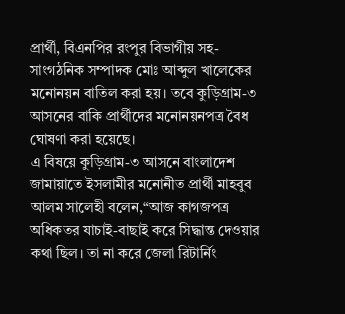প্রার্থী, বিএনপির রংপুর বিভাগীয় সহ-সাংগঠনিক সম্পাদক মোঃ আব্দুল খালেকের মনোনয়ন বাতিল করা হয়। তবে কুড়িগ্রাম-৩ আসনের বাকি প্রার্থীদের মনোনয়নপত্র বৈধ ঘোষণা করা হয়েছে।
এ বিষয়ে কুড়িগ্রাম-৩ আসনে বাংলাদেশ জামায়াতে ইসলামীর মনোনীত প্রার্থী মাহবুব আলম সালেহী বলেন,“আজ কাগজপত্র অধিকতর যাচাই-বাছাই করে সিদ্ধান্ত দেওয়ার কথা ছিল। তা না করে জেলা রিটার্নিং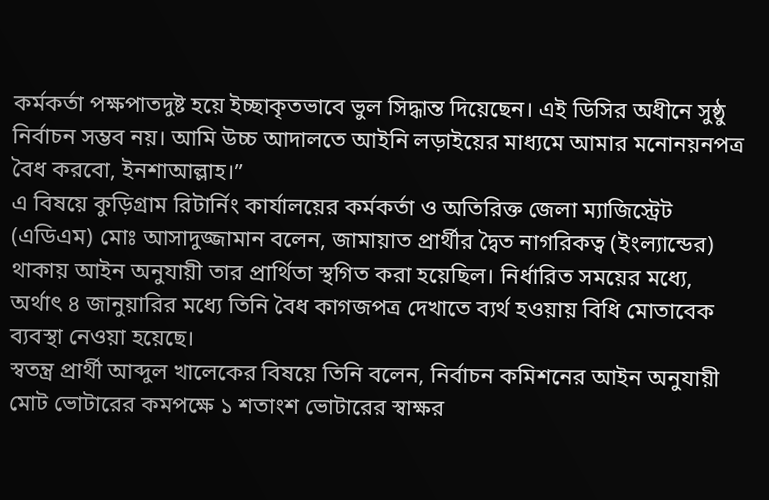কর্মকর্তা পক্ষপাতদুষ্ট হয়ে ইচ্ছাকৃতভাবে ভুল সিদ্ধান্ত দিয়েছেন। এই ডিসির অধীনে সুষ্ঠু নির্বাচন সম্ভব নয়। আমি উচ্চ আদালতে আইনি লড়াইয়ের মাধ্যমে আমার মনোনয়নপত্র বৈধ করবো, ইনশাআল্লাহ।”
এ বিষয়ে কুড়িগ্রাম রিটার্নিং কার্যালয়ের কর্মকর্তা ও অতিরিক্ত জেলা ম্যাজিস্ট্রেট (এডিএম) মোঃ আসাদুজ্জামান বলেন, জামায়াত প্রার্থীর দ্বৈত নাগরিকত্ব (ইংল্যান্ডের) থাকায় আইন অনুযায়ী তার প্রার্থিতা স্থগিত করা হয়েছিল। নির্ধারিত সময়ের মধ্যে, অর্থাৎ ৪ জানুয়ারির মধ্যে তিনি বৈধ কাগজপত্র দেখাতে ব্যর্থ হওয়ায় বিধি মোতাবেক ব্যবস্থা নেওয়া হয়েছে।
স্বতন্ত্র প্রার্থী আব্দুল খালেকের বিষয়ে তিনি বলেন, নির্বাচন কমিশনের আইন অনুযায়ী মোট ভোটারের কমপক্ষে ১ শতাংশ ভোটারের স্বাক্ষর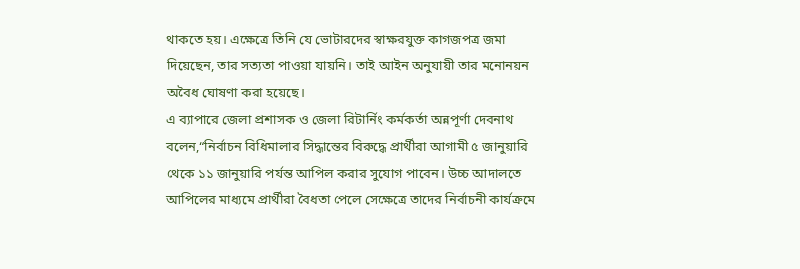থাকতে হয়। এক্ষেত্রে তিনি যে ভোটারদের স্বাক্ষরযুক্ত কাগজপত্র জমা দিয়েছেন, তার সত্যতা পাওয়া যায়নি। তাই আইন অনুযায়ী তার মনোনয়ন অবৈধ ঘোষণা করা হয়েছে।
এ ব্যাপারে জেলা প্রশাসক ও জেলা রিটার্নিং কর্মকর্তা অন্নপূর্ণা দেবনাথ বলেন,“নির্বাচন বিধিমালার সিদ্ধান্তের বিরুদ্ধে প্রার্থীরা আগামী ৫ জানুয়ারি থেকে ১১ জানুয়ারি পর্যন্ত আপিল করার সুযোগ পাবেন। উচ্চ আদালতে আপিলের মাধ্যমে প্রার্থীরা বৈধতা পেলে সেক্ষেত্রে তাদের নির্বাচনী কার্যক্রমে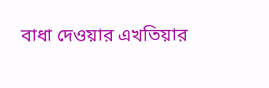বাধা দেওয়ার এখতিয়ার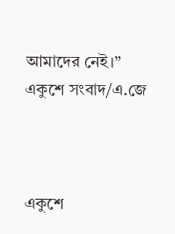আমাদের নেই।”
একুশে সংবাদ/এ.জে



একুশে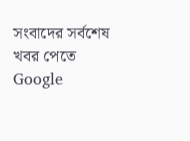সংবাদের সর্বশেষ খবর পেতে Google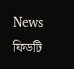News ফিডটি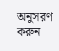অনুসরণ করুন